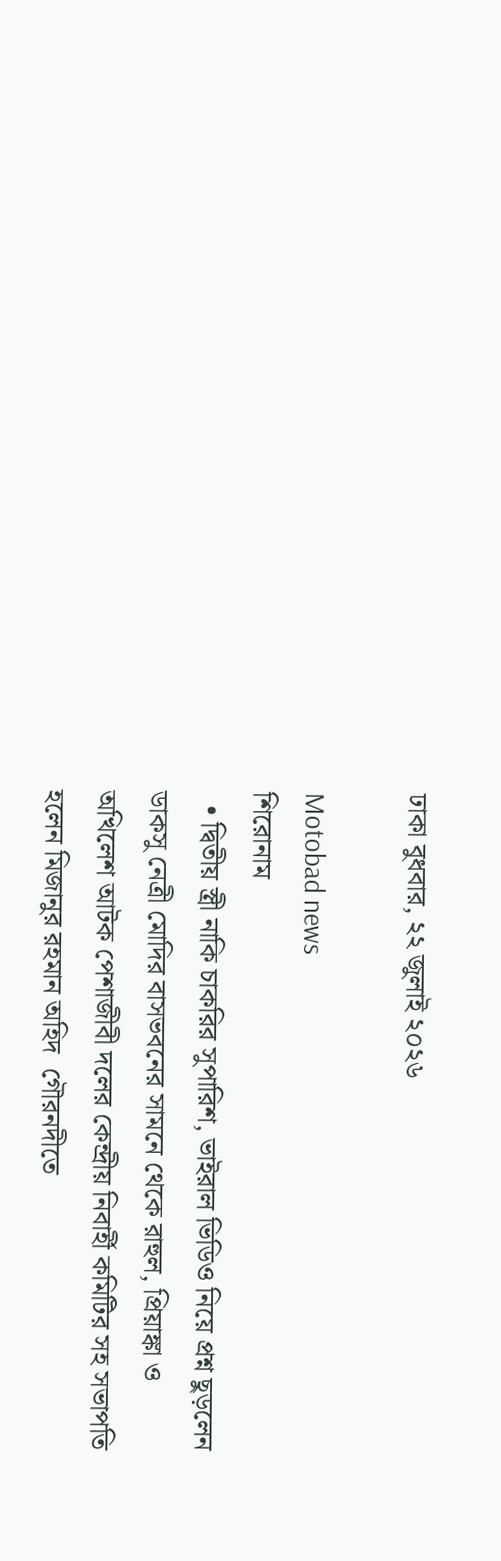ঢাকা বুধবার, ২২ জুলাই ২০২৬

Motobad news
শিরোনাম
  • দ্বিতীয় স্ত্রী নাকি চাকরির সুপারিশ, ভাইরাল ভিডিও নিয়ে প্রশ্ন ছুড়লেন ডাকসু নেত্রী মোদির বাসভবনের সামনে থেকে রাহুল, প্রিয়াঙ্কা ও অখিলেশ আটক পেশাজীবী দলের কেন্দ্রীয় নিবার্হী কমিটির সহ সভাপতি হলেন মিজানুর রহমান অহিদ  গৌরনদীতে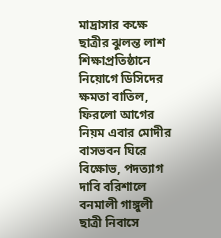মাদ্রাসার কক্ষে ছাত্রীর ঝুলন্ত লাশ শিক্ষাপ্রতিষ্ঠানে নিয়োগে ডিসিদের ক্ষমতা বাতিল, ফিরলো আগের নিয়ম এবার মোদীর বাসভবন ঘিরে বিক্ষোভ, পদত্যাগ দাবি বরিশালে বনমালী গাঙ্গুলী ছাত্রী নিবাসে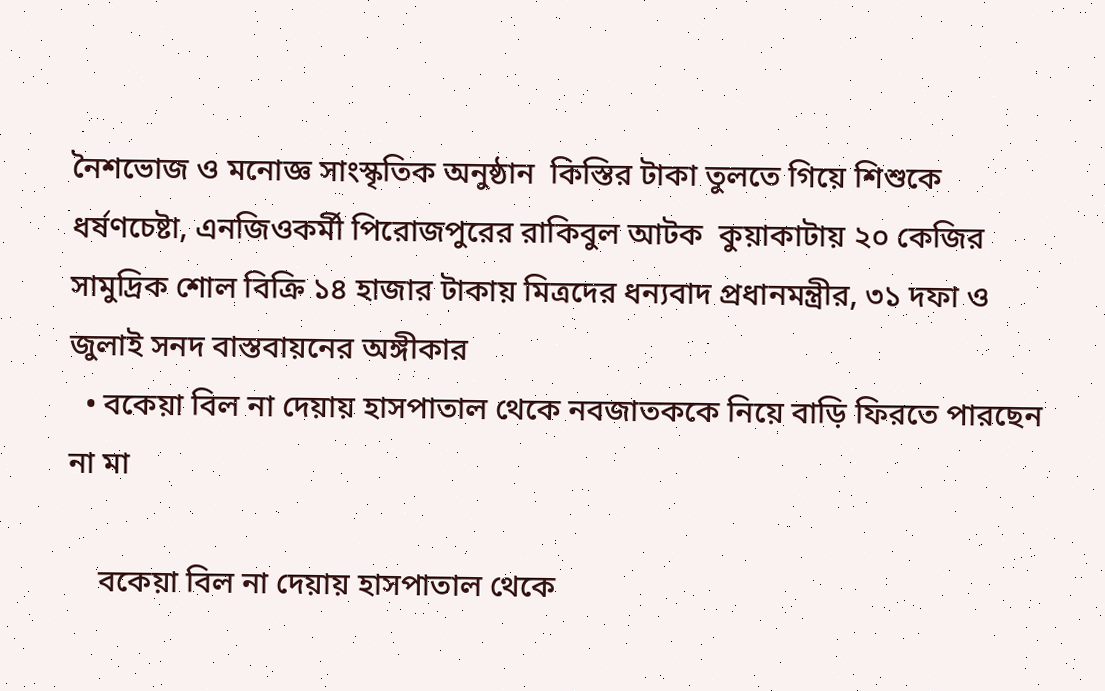নৈশভোজ ও মনোজ্ঞ সাংস্কৃতিক অনুষ্ঠান  কিস্তির টাকা তুলতে গিয়ে শিশুকে ধর্ষণচেষ্টা, এনজিওকর্মী পিরোজপুরের রাকিবুল আটক  কুয়াকাটায় ২০ কেজির সামুদ্রিক শোল বিক্রি ১৪ হাজার টাকায় মিত্রদের ধন্যবাদ প্রধানমন্ত্রীর, ৩১ দফা ও জুলাই সনদ বাস্তবায়নের অঙ্গীকার
  • বকেয়া বিল না দেয়‍ায় হাসপাতাল থেকে নবজাতককে নিয়ে বাড়ি ফিরতে পারছেন না মা

    বকেয়া বিল না দেয়‍ায় হাসপাতাল থেকে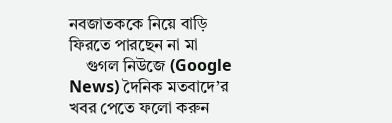নবজাতককে নিয়ে বাড়ি ফিরতে পারছেন না মা
    গুগল নিউজে (Google News) দৈনিক মতবাদে’র খবর পেতে ফলো করুন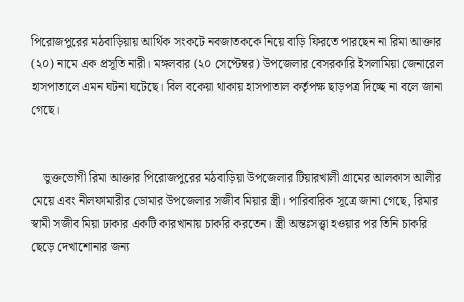পিরোজপুরের মঠবাড়িয়ায় আর্থিক সংকটে নবজাতককে নিয়ে বাড়ি ফিরতে পারছেন না রিমা আক্তার (২০) নামে এক প্রসূতি নারী। মঙ্গলবার (২০ সেপ্টেম্বর) উপজেলার বেসরকারি ইসলামিয়া জেনারেল হাসপাতালে এমন ঘটনা ঘটেছে। বিল বকেয়া থাকায় হাসপাতাল কর্তৃপক্ষ ছাড়পত্র দিচ্ছে না বলে জানা গেছে।


    ভুক্তভোগী রিমা আক্তার পিরোজপুরের মঠবাড়িয়া উপজেলার টিয়ারখালী গ্রামের আলকাস আলীর মেয়ে এবং নীলফামারীর ডোমার উপজেলার সজীব মিয়ার স্ত্রী। পারিবারিক সূত্রে জানা গেছে, রিমার স্বামী সজীব মিয়া ঢাকার একটি কারখানায় চাকরি করতেন। স্ত্রী অন্তঃসত্ত্বা হওয়ার পর তিনি চাকরি ছেড়ে দেখাশোনার জন্য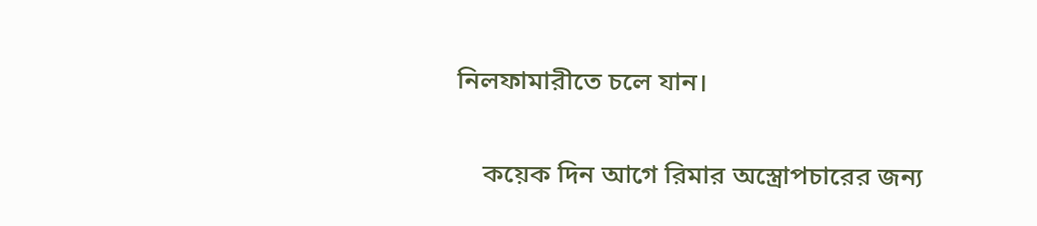নিলফামারীতে চলে যান।


    কয়েক দিন আগে রিমার অস্ত্রোপচারের জন্য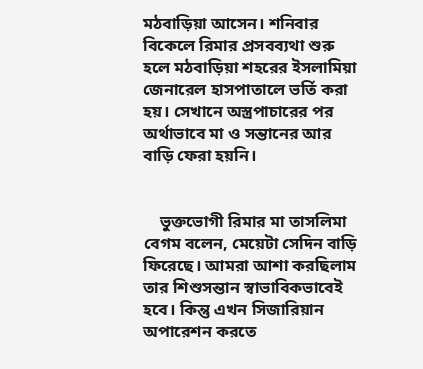মঠবাড়িয়া আসেন। শনিবার বিকেলে রিমার প্রসবব্যথা শুরু হলে মঠবাড়িয়া শহরের ইসলামিয়া জেনারেল হাসপাতালে ভর্তি করা হয়। সেখানে অস্ত্রপাচারের পর অর্থাভাবে মা ও সন্তানের আর বাড়ি ফেরা হয়নি।


    ভুক্তভোগী রিমার মা তাসলিমা বেগম বলেন, মেয়েটা সেদিন বাড়ি ফিরেছে। আমরা আশা করছিলাম তার শিশুসন্তান স্বাভাবিকভাবেই হবে। কিন্তু এখন সিজারিয়ান অপারেশন করতে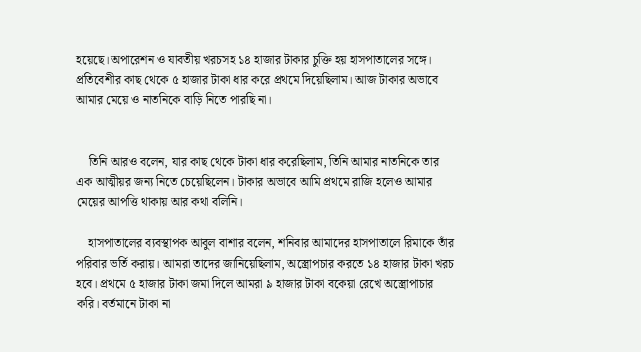হয়েছে।অপারেশন ও যাবতীয় খরচসহ ১৪ হাজার টাকার চুক্তি হয় হাসপাতালের সঙ্গে। প্রতিবেশীর কাছ থেকে ৫ হাজার টাকা ধার করে প্রথমে দিয়েছিলাম। আজ টাকার অভাবে আমার মেয়ে ও নাতনিকে বাড়ি নিতে পারছি না।


    তিনি আরও বলেন, যার কাছ থেকে টাকা ধার করেছিলাম, তিনি আমার নাতনিকে তার এক আত্মীয়র জন্য নিতে চেয়েছিলেন। টাকার অভাবে আমি প্রথমে রাজি হলেও আমার মেয়ের আপত্তি থাকায় আর কথা বলিনি।

    হাসপাতালের ব্যবস্থাপক আবুল বাশার বলেন, শনিবার আমাদের হাসপাতালে রিমাকে তাঁর পরিবার ভর্তি করায়। আমরা তাদের জানিয়েছিলাম, অস্ত্রোপচার করতে ১৪ হাজার টাকা খরচ হবে। প্রথমে ৫ হাজার টাকা জমা দিলে আমরা ৯ হাজার টাকা বকেয়া রেখে অস্ত্রোপাচার করি। বর্তমানে টাকা না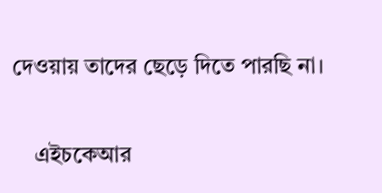দেওয়ায় তাদের ছেড়ে দিতে পারছি না।


    এইচকেআর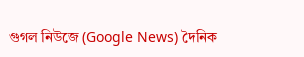গুগল নিউজে (Google News) দৈনিক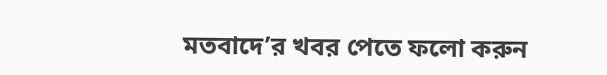মতবাদে’র খবর পেতে ফলো করুন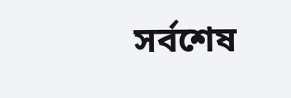সর্বশেষ